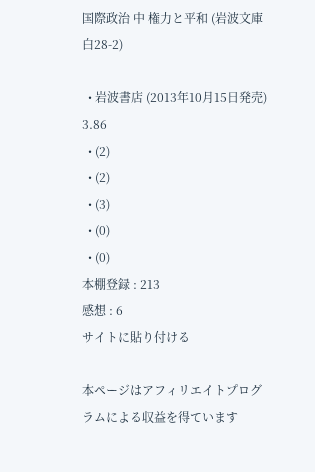国際政治 中 権力と平和 (岩波文庫 白28-2)

  • 岩波書店 (2013年10月15日発売)
3.86
  • (2)
  • (2)
  • (3)
  • (0)
  • (0)
本棚登録 : 213
感想 : 6
サイトに貼り付ける

本ページはアフィリエイトプログラムによる収益を得ています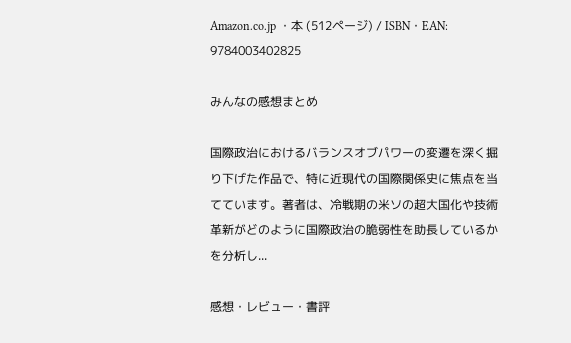Amazon.co.jp ・本 (512ページ) / ISBN・EAN: 9784003402825

みんなの感想まとめ

国際政治におけるバランスオブパワーの変遷を深く掘り下げた作品で、特に近現代の国際関係史に焦点を当てています。著者は、冷戦期の米ソの超大国化や技術革新がどのように国際政治の脆弱性を助長しているかを分析し...

感想・レビュー・書評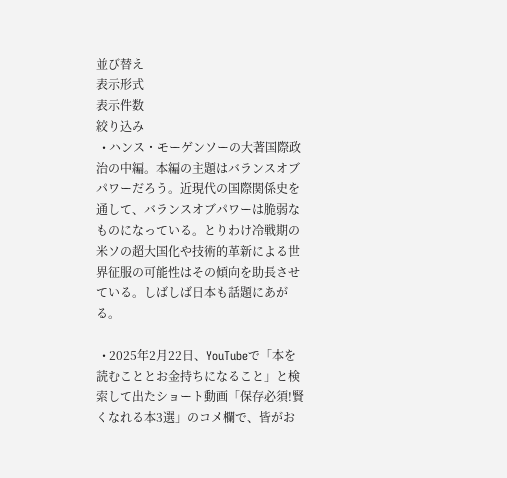並び替え
表示形式
表示件数
絞り込み
  • ハンス・モーゲンソーの大著国際政治の中編。本編の主題はバランスオブパワーだろう。近現代の国際関係史を通して、バランスオブパワーは脆弱なものになっている。とりわけ冷戦期の米ソの超大国化や技術的革新による世界征服の可能性はその傾向を助長させている。しばしば日本も話題にあがる。

  • 2025年2月22日、YouTubeで「本を読むこととお金持ちになること」と検索して出たショート動画「保存必須!賢くなれる本3選」のコメ欄で、皆がお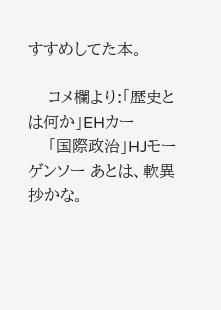すすめしてた本。

    コメ欄より:「歴史とは何か」EHカー
    「国際政治」HJモーゲンソー あとは、軟異抄かな。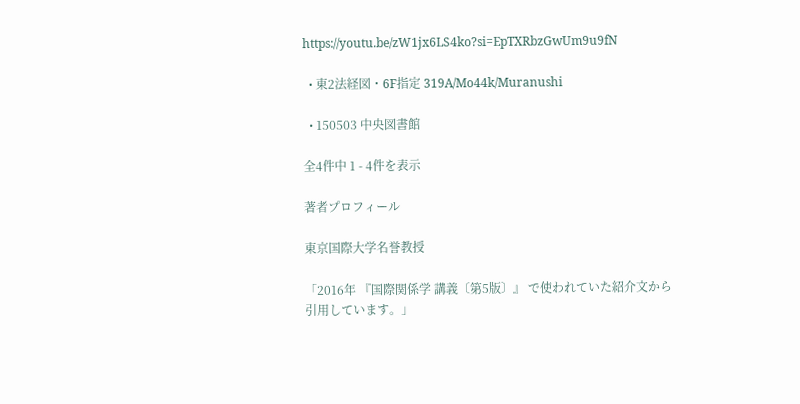https://youtu.be/zW1jx6LS4ko?si=EpTXRbzGwUm9u9fN

  • 東2法経図・6F指定 319A/Mo44k/Muranushi

  • 150503 中央図書館

全4件中 1 - 4件を表示

著者プロフィール

東京国際大学名誉教授

「2016年 『国際関係学 講義〔第5版〕』 で使われていた紹介文から引用しています。」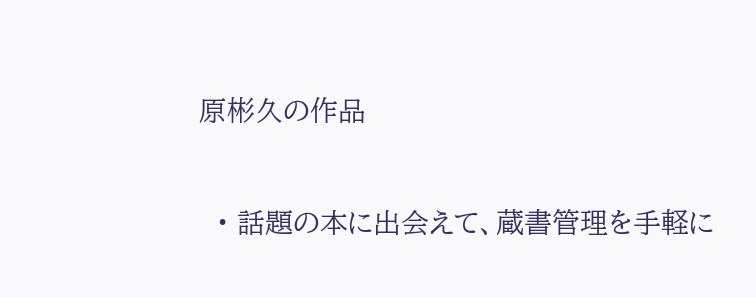原彬久の作品

  • 話題の本に出会えて、蔵書管理を手軽に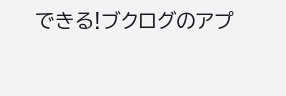できる!ブクログのアプ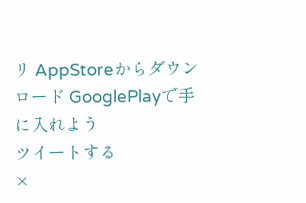リ AppStoreからダウンロード GooglePlayで手に入れよう
ツイートする
×